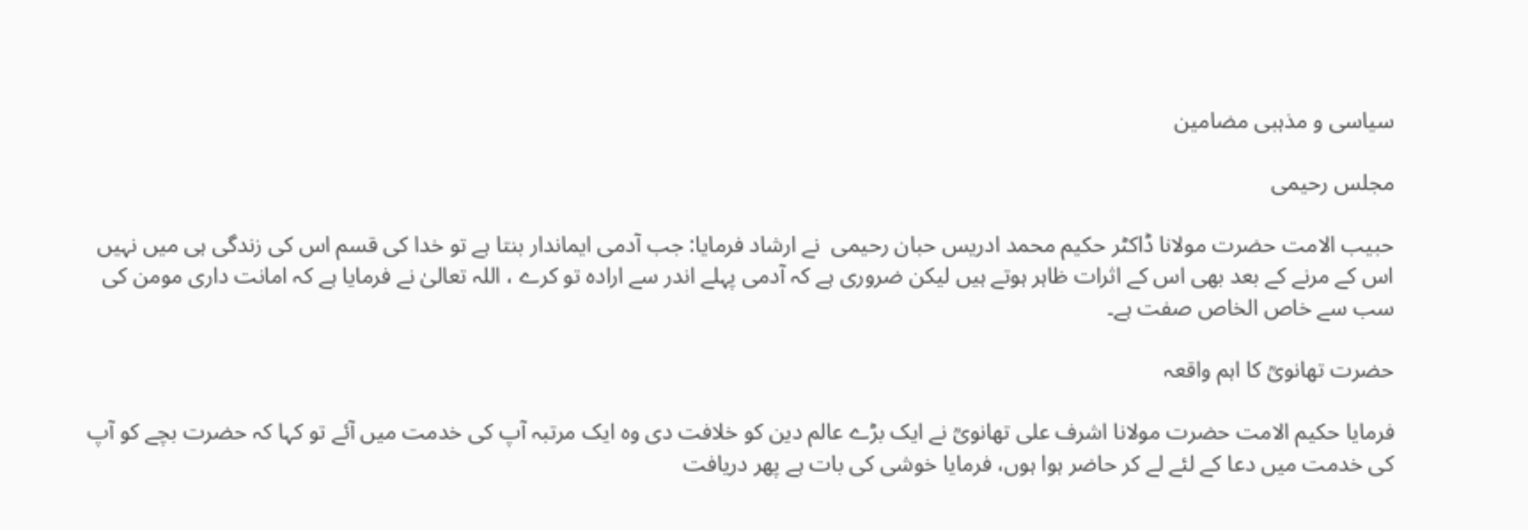سیاسی و مذہبی مضامین

مجلس رحیمی

حبیب الامت حضرت مولانا ڈاکٹر حکیم محمد ادریس حبان رحیمی  نے ارشاد فرمایا: جب آدمی ایماندار بنتا ہے تو خدا کی قسم اس کی زندگی ہی میں نہیں اس کے مرنے کے بعد بھی اس کے اثرات ظاہر ہوتے ہیں لیکن ضروری ہے کہ آدمی پہلے اندر سے ارادہ تو کرے ، اللہ تعالیٰ نے فرمایا ہے کہ امانت داری مومن کی سب سے خاص الخاص صفت ہے۔

حضرت تھانویؒ کا اہم واقعہ

فرمایا حکیم الامت حضرت مولانا اشرف علی تھانویؒ نے ایک بڑے عالم دین کو خلافت دی وہ ایک مرتبہ آپ کی خدمت میں آئے تو کہا کہ حضرت بچے کو آپ کی خدمت میں دعا کے لئے لے کر حاضر ہوا ہوں، فرمایا خوشی کی بات ہے پھر دریافت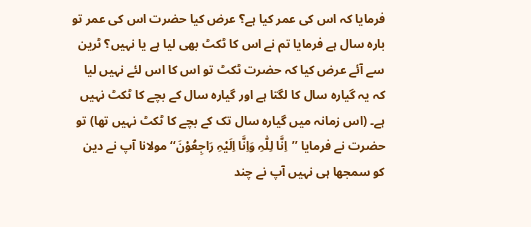فرمایا کہ اس کی عمر کیا ہے؟ عرض کیا حضرت اس کی عمر تو بارہ سال ہے فرمایا تم نے اس کا ٹکٹ بھی لیا ہے یا نہیں؟ ٹرین سے آئے عرض کیا کہ حضرت ٹکٹ تو اس کا اس لئے نہیں لیا کہ یہ گیارہ سال کا لگتا ہے اور گیارہ سال کے بچے کا ٹکٹ نہیں ہے۔ (اس زمانہ میں گیارہ سال تک کے بچے کا ٹکٹ نہیں تھا) تو حضرت نے فرمایا ’’اِنَّا لِلّٰہِ وَاِنَّا اِلَیْہِ رَاجِعُوْنَ‘‘ مولانا آپ نے دین کو سمجھا ہی نہیں آپ نے چند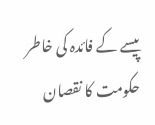پیسے کے فائدہ کی خاطر حکومت کا نقصان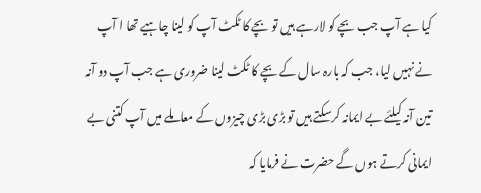کیا ہے آپ جب بچے کو لارہے ہیں تو بچے کا ٹکٹ آپ کو لینا چاہیے تھا ا آپ نے نہیں لیا، جب کہ بارہ سال کے بچے کا ٹکٹ لینا ضروری ہے جب آپ دو آنہ تین آنہ کیلئے بے ایمانہ کرسکتے ہیں تو بڑی بڑی چیزوں کے معاملے میں آپ کتنی بے ایمانی کرتے ہوں گے حضرت نے فرمایا کہ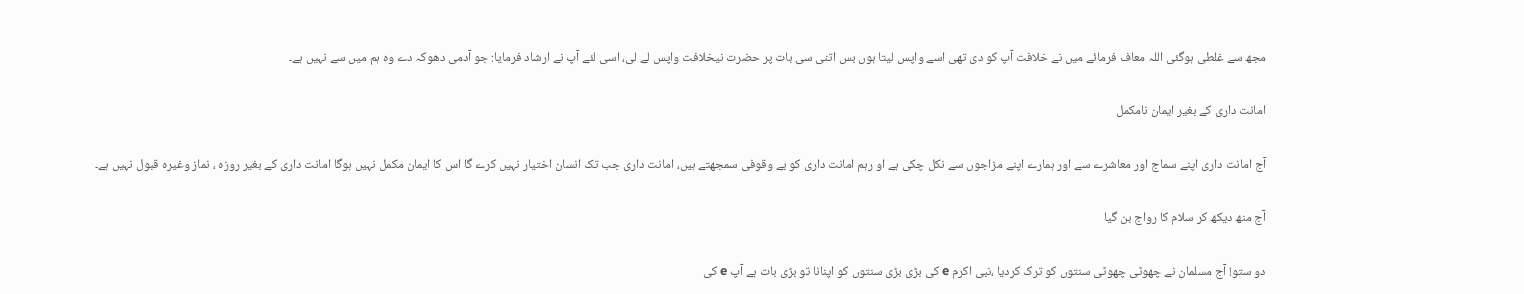مجھ سے غلطی ہوگئی اللہ معاف فرمائے میں نے خلافت آپ کو دی تھی اسے واپس لیتا ہوں بس اتنی سی بات پر حضرت نیخلافت واپس لے لی، اسی لئے آپ نے ارشاد فرمایا: جو آدمی دھوکہ دے وہ ہم میں سے نہیں ہے۔

امانت داری کے بغیر ایمان نامکمل

آج امانت داری اپنے سماج اور معاشرے سے اور ہمارے اپنے مزاجوں سے نکل چکی ہے او رہم امانت داری کو بے وقوفی سمجھتے ہیں، امانت داری جب تک انسان اختیار نہیں کرے گا اس کا ایمان مکمل نہیں ہوگا امانت داری کے بغیر روزہ ، نماز وغیرہ قبول نہیں ہے۔

آج منھ دیکھ کر سلام کا رواج بن گیا

دو ستو! آج مسلمان نے چھوٹی چھوٹی سنتوں کو ترک کردیا ،نبی اکرم e کی بڑی بڑی سنتوں کو اپنانا تو بڑی بات ہے آپ e کی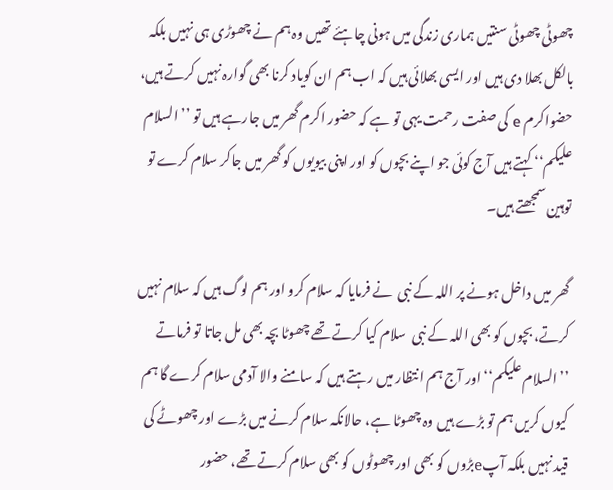چھوٹی چھوٹی سنتیں ہماری زندگی میں ہونی چاہئے تھیں وہ ہم نے چھوڑی ہی نہیں بلکہ بالکل بھلا دی ہیں اور ایسی بھلائی ہیں کہ اب ہم ان کویاد کرنا بھی گوارہ نہیں کرتے ہیں، حضواکرم e کی صفت رحمت یہی تو ہے کہ حضور اکرم گھر میں جارہے ہیں تو ’’السلام علیکم‘‘ کہتے ہیں آج کوئی جو اپنے بچوں کو اور اپنی بیویوں کو گھر میں جاکر سلام کرے تو توہین سمجھتے ہیں۔

گھر میں داخل ہونے پر اللہ کے نبی  نے فرمایا کہ سلام کرو اور ہم لوگ ہیں کہ سلام نہیں کرتے، بچوں کو بھی اللہ کے نبی  سلام کیا کرتے تھے چھوٹا بچہ بھی مل جاتا تو فرماتے ’’السلام علیکم‘‘ اور آج ہم انتظار میں رہتے ہیں کہ سامنے والا آدمی سلام کرے گا ہم کیوں کریں ہم تو بڑے ہیں وہ چھوٹا ہے، حالانکہ سلام کرنے میں بڑے اور چھوٹے کی قید نہیں بلکہ آپeبڑوں کو بھی اور چھوٹوں کو بھی سلام کرتے تھے، حضور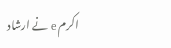اکرم e نے ارشاد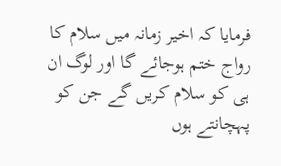فرمایا کہ اخیر زمانہ میں سلام کا رواج ختم ہوجائے گا اور لوگ ان ہی کو سلام کریں گے جن کو پہچانتے ہوں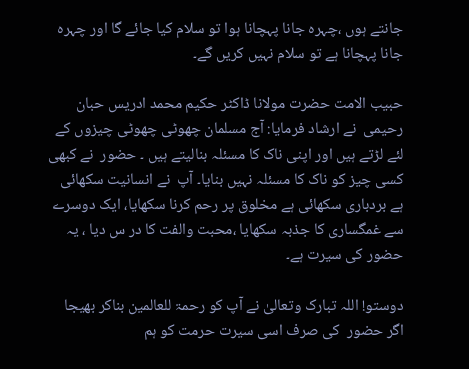جانتے ہوں ،چہرہ جانا پہچانا ہوا تو سلام کیا جائے گا اور چہرہ جانا پہچانا ہے تو سلام نہیں کریں گے۔

حبیب الامت حضرت مولانا ڈاکٹر حکیم محمد ادریس حبان رحیمی  نے ارشاد فرمایا: آج مسلمان چھوٹی چھوٹی چیزوں کے لئے لڑتے ہیں اور اپنی ناک کا مسئلہ بنالیتے ہیں ۔ حضور  نے کبھی کسی چیز کو ناک کا مسئلہ نہیں بنایا۔ آپ  نے انسانیت سکھائی ہے بردباری سکھائی ہے مخلوق پر رحم کرنا سکھایا، ایک دوسرے سے غمگساری کا جذبہ سکھایا ،محبت والفت کا در س دیا ، یہ حضور کی سیرت ہے۔

دوستو! اللہ تبارک وتعالیٰ نے آپ کو رحمۃ للعالمین بناکر بھیجا اگر حضور  کی صرف اسی سیرت حرمت کو ہم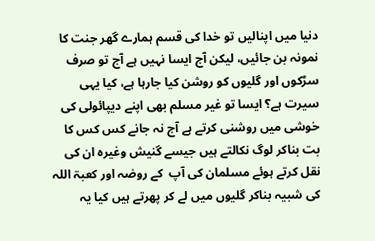دنیا میں اپنالیں تو خدا کی قسم ہمارے گھر جنت کا نمونہ بن جائیں، لیکن آج ایسا نہیں ہے آج تو صرف سڑکوں اور گلیوں کو روشن کیا جارہا ہے، کیا یہی سیرت ہے؟ ایسا تو غیر مسلم بھی اپنے دیپائولی کی خوشی میں روشنی کرتے ہے آج نہ جانے کس کس کا بت بناکر لوگ نکالتے ہیں جیسے گنیش وغیرہ ان کی نقل کرتے ہوئے مسلمان کی آپ  کے روضہ اور کعبۃ اللہ کی شبیہ بناکر گلیوں میں لے کر پھرتے ہیں کیا یہ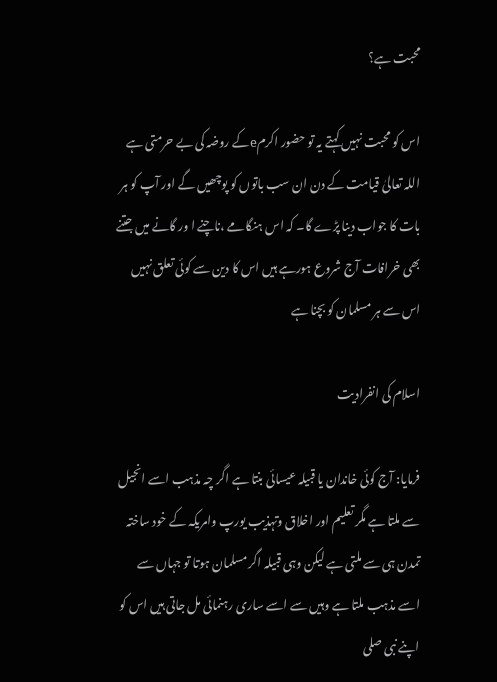محبت ہے؟

اس کو محبت نہیں کہتے یہ تو حضور اکرمeکے روضہ کی بے حرمتی ہے اللہ تعالیٰ قیامت کے دن ان سب باتوں کو پوچھیں گے اور آپ کو ہر بات کا جواب دینا پڑے گا۔ کہ اس ہنگامے ،ناچنے ا ور گانے میں جتنے بھی خرافات آج شروع ہورہے ہیں اس کا دین سے کوئی تعلق نہیں اس سے ہر مسلمان کو بچنا ہے

اسلام کی انفرادیت

فرمایا: آج کوئی خاندان یا قبیلہ عیسائی بنتا ہے اگر چہ مذہب اسے انجیل سے ملتا ہے مگر تعلیم اور اخلاق وتہذیب یورپ وامریکہ کے خود ساختہ تمدن ہی سے ملتی ہے لیکن وہی قبیلہ اگر مسلمان ہوتا تو جہاں سے اسے مذہب ملتا ہے وہیں سے اسے ساری رہنمائی مل جاتی ہیں اس کو اپنے نبی صلی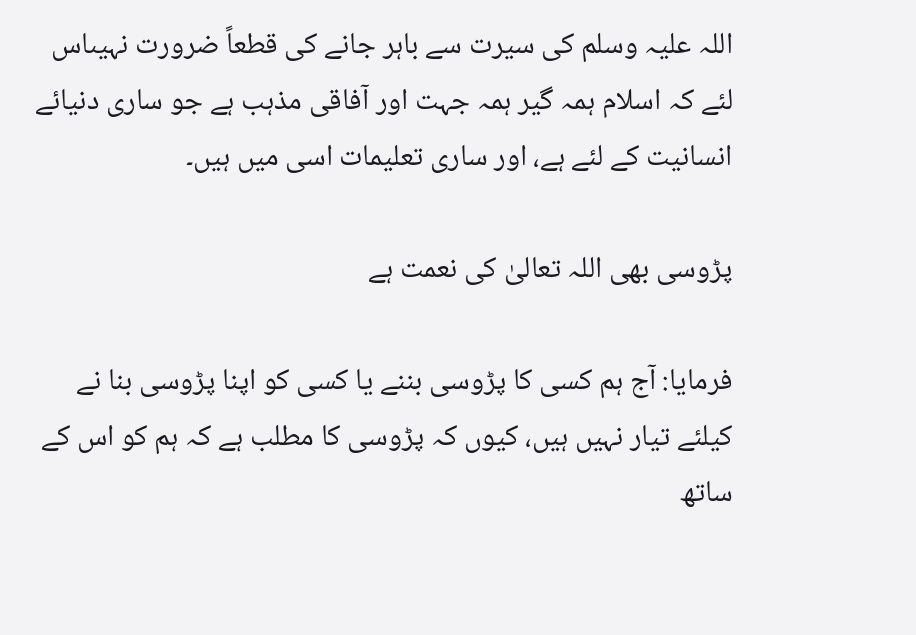اللہ علیہ وسلم کی سیرت سے باہر جانے کی قطعاً ضرورت نہیںاس لئے کہ اسلام ہمہ گیر ہمہ جہت اور آفاقی مذہب ہے جو ساری دنیائے انسانیت کے لئے ہے، اور ساری تعلیمات اسی میں ہیں۔

پڑوسی بھی اللہ تعالیٰ کی نعمت ہے

فرمایا: آج ہم کسی کا پڑوسی بننے یا کسی کو اپنا پڑوسی بنا نے کیلئے تیار نہیں ہیں، کیوں کہ پڑوسی کا مطلب ہے کہ ہم کو اس کے ساتھ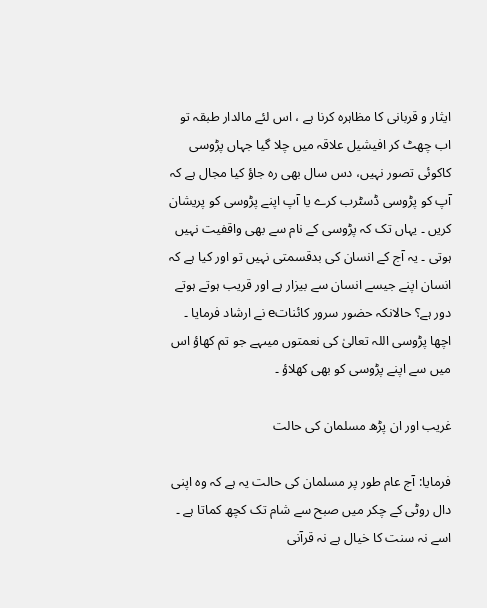ایثار و قربانی کا مظاہرہ کرنا ہے ، اس لئے مالدار طبقہ تو اب چھٹ کر افیشیل علاقہ میں چلا گیا جہاں پڑوسی کاکوئی تصور نہیں، دس سال بھی رہ جاؤ کیا مجال ہے کہ آپ کو پڑوسی ڈسٹرب کرے یا آپ اپنے پڑوسی کو پریشان کریں ۔ یہاں تک کہ پڑوسی کے نام سے بھی واقفیت نہیں ہوتی ۔ یہ آج کے انسان کی بدقسمتی نہیں تو اور کیا ہے کہ انسان اپنے جیسے انسان سے بیزار ہے اور قریب ہوتے ہوتے دور ہے؟ حالانکہ حضور سرور کائناتe نے ارشاد فرمایا ۔ اچھا پڑوسی اللہ تعالیٰ کی نعمتوں میںہے جو تم کھاؤ اس میں سے اپنے پڑوسی کو بھی کھلاؤ ۔

غریب اور ان پڑھ مسلمان کی حالت

فرمایا: آج عام طور پر مسلمان کی حالت یہ ہے کہ وہ اپنی دال روٹی کے چکر میں صبح سے شام تک کچھ کماتا ہے ۔ اسے نہ سنت کا خیال ہے نہ قرآنی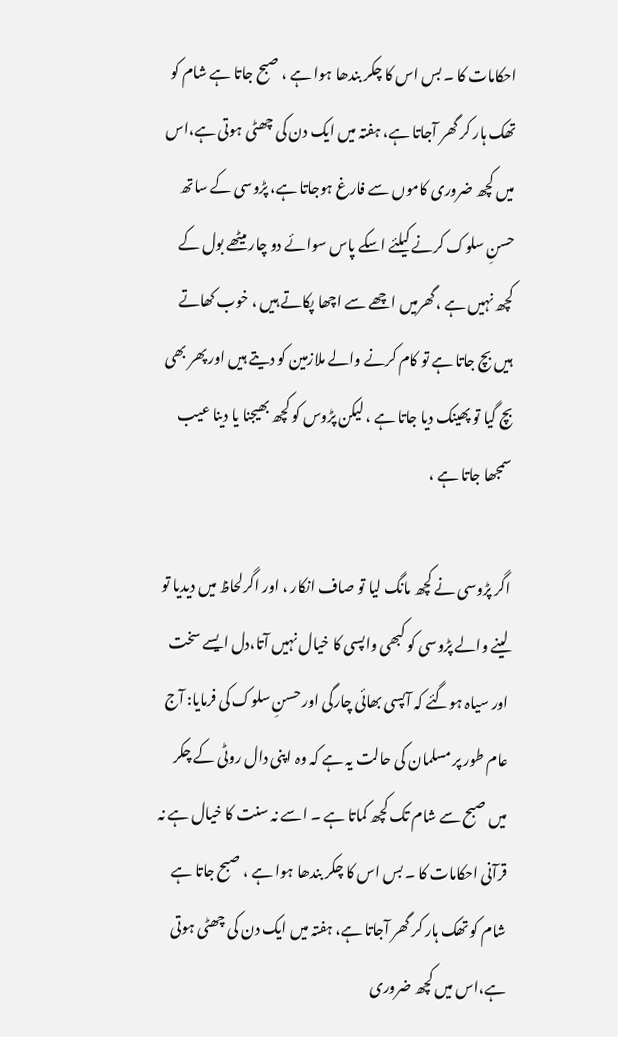احکامات کا ۔ بس اس کا چکر بندھا ہوا ہے ، صبح جاتا ہے شام کو تھک ہار کر گھر آجاتا ہے، ہفتہ میں ایک دن کی چھٹی ہوتی ہے،اس میں کچھ ضروری کاموں سے فارغ ہوجاتا ہے، پڑوسی کے ساتھ حسنِ سلوک کرنے کیلئے اسکے پاس سوائے دو چار میٹھے بول کے کچھ نہیں ہے ،گھرمیں اچھے سے اچھا پکاتے ہیں ، خوب کھاتے ہیں بچ جاتا ہے تو کام کرنے والے ملازمین کو دیتے ہیں اور پھر بھی بچ گیا تو پھینک دیا جاتا ہے ، لیکن پڑوس کو کچھ بھیجنا یا دینا عیب سمجھا جاتا ہے ،

اگر پڑوسی نے کچھ مانگ لیا تو صاف انکار ، اور اگرلحاظ میں دیدیا تو لینے والے پڑوسی کو کبھی واپسی کا خیال نہیں آتا،دل ایسے سخت اور سیاہ ہوگئے کہ آپسی بھائی چارگی اور حسنِ سلوک کی فرمایا: آج عام طور پر مسلمان کی حالت یہ ہے کہ وہ اپنی دال روٹی کے چکر میں صبح سے شام تک کچھ کماتا ہے ۔ اسے نہ سنت کا خیال ہے نہ قرآنی احکامات کا ۔ بس اس کا چکر بندھا ہوا ہے ، صبح جاتا ہے شام کو تھک ہار کر گھر آجاتا ہے، ہفتہ میں ایک دن کی چھٹی ہوتی ہے،اس میں کچھ ضروری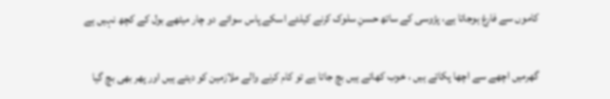کاموں سے فارغ ہوجاتا ہے، پڑوسی کے ساتھ حسنِ سلوک کرنے کیلئے اسکے پاس سوائے دو چار میٹھے بول کے کچھ نہیں ہے

گھرمیں اچھے سے اچھا پکاتے ہیں ، خوب کھاتے ہیں بچ جاتا ہے تو کام کرنے والے ملازمین کو دیتے ہیں اور پھر بھی بچ گیا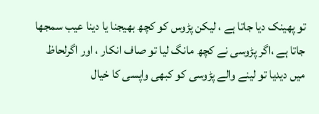تو پھینک دیا جاتا ہے ، لیکن پڑوس کو کچھ بھیجنا یا دینا عیب سمجھا جاتا ہے ،اگر پڑوسی نے کچھ مانگ لیا تو صاف انکار ، اور اگرلحاظ میں دیدیا تو لینے والے پڑوسی کو کبھی واپسی کا خیال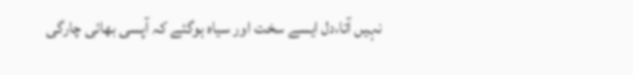نہیں آتا،دل ایسے سخت اور سیاہ ہوگئے کہ آپسی بھائی چارگی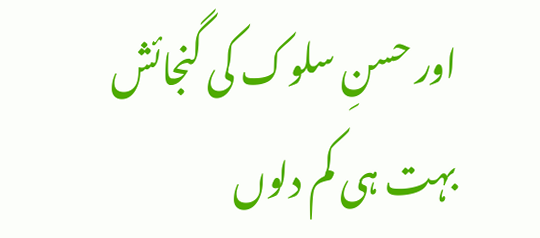اور حسنِ سلوک کی گنجائش بہت ہی کم دلوں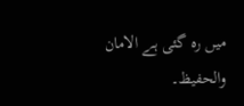میں رہ گئی ہے الامان والحفیظ۔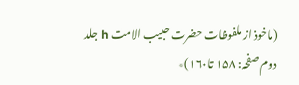(ماخوذ از ملفوظات حضرت حبیب الامت h جلد دوم صفحہ: ۱۵۸ تا۱۶۰)٭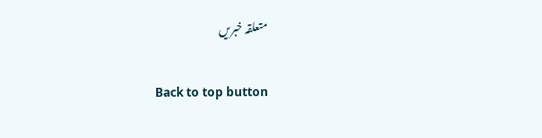متعلقہ خبریں

Back to top button